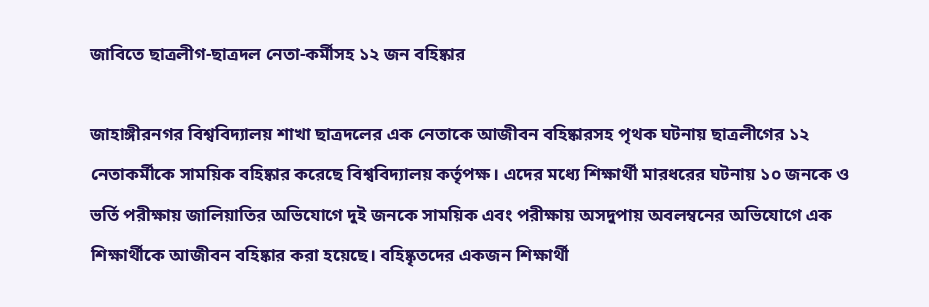জাবিতে ছাত্রলীগ-ছাত্রদল নেতা-কর্মীসহ ১২ জন বহিষ্কার

জাহাঙ্গীরনগর বিশ্ববিদ্যালয় শাখা ছাত্রদলের এক নেতাকে আজীবন বহিষ্কারসহ পৃথক ঘটনায় ছাত্রলীগের ১২ নেতাকর্মীকে সাময়িক বহিষ্কার করেছে বিশ্ববিদ্যালয় কর্তৃপক্ষ। এদের মধ্যে শিক্ষার্থী মারধরের ঘটনায় ১০ জনকে ও ভর্তি পরীক্ষায় জালিয়াতির অভিযোগে দুই জনকে সাময়িক এবং পরীক্ষায় অসদুপায় অবলম্বনের অভিযোগে এক শিক্ষার্থীকে আজীবন বহিষ্কার করা হয়েছে। বহিষ্কৃতদের একজন শিক্ষার্থী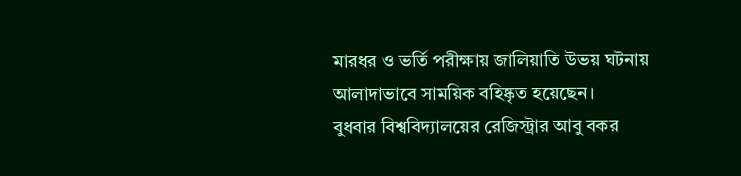মারধর ও ভর্তি পরীক্ষায় জালিয়াতি উভয় ঘটনায় আলাদাভাবে সাময়িক বহিষ্কৃত হয়েছেন।
বুধবার বিশ্ববিদ্যালয়ের রেজিস্ট্রার আবু বকর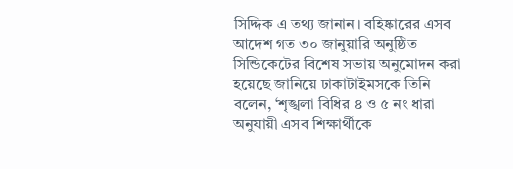সিদ্দিক এ তথ্য জানান। বহিষ্কারের এসব আদেশ গত ৩০ জানুয়ারি অনুষ্ঠিত সিন্ডিকেটের বিশেষ সভায় অনুমোদন করা হয়েছে জানিয়ে ঢাকাটাইমসকে তিনি বলেন, ‘শৃঙ্খলা বিধির ৪ ও ৫ নং ধারা অনুযায়ী এসব শিক্ষার্থীকে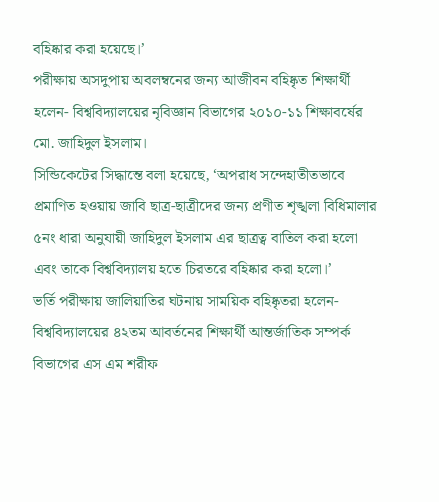বহিষ্কার করা হয়েছে।’
পরীক্ষায় অসদুপায় অবলম্বনের জন্য আজীবন বহিষ্কৃত শিক্ষার্থী হলেন- বিশ্ববিদ্যালয়ের নৃবিজ্ঞান বিভাগের ২০১০-১১ শিক্ষাবর্ষের মো. জাহিদুল ইসলাম।
সিন্ডিকেটের সিদ্ধান্তে বলা হয়েছে, ‘অপরাধ সন্দেহাতীতভাবে প্রমাণিত হওয়ায় জাবি ছাত্র-ছাত্রীদের জন্য প্রণীত শৃঙ্খলা বিধিমালার ৫নং ধারা অনুযায়ী জাহিদুল ইসলাম এর ছাত্রত্ব বাতিল করা হলো এবং তাকে বিশ্ববিদ্যালয় হতে চিরতরে বহিষ্কার করা হলো।’
ভর্তি পরীক্ষায় জালিয়াতির ঘটনায় সাময়িক বহিষ্কৃতরা হলেন- বিশ্ববিদ্যালয়ের ৪২তম আবর্তনের শিক্ষার্থী আন্তর্জাতিক সম্পর্ক বিভাগের এস এম শরীফ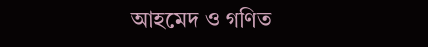আহমেদ ও গণিত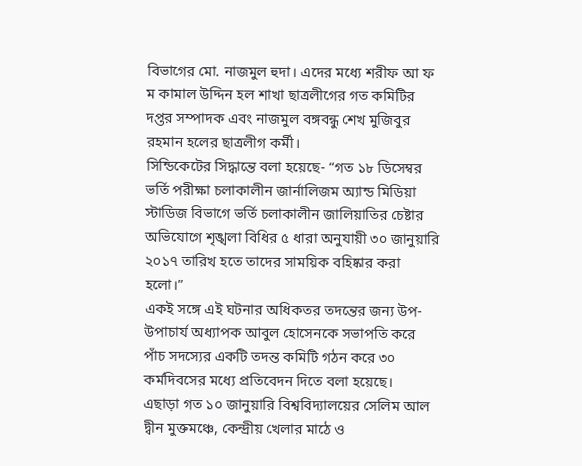বিভাগের মো. নাজমুল হুদা। এদের মধ্যে শরীফ আ ফ ম কামাল উদ্দিন হল শাখা ছাত্রলীগের গত কমিটির দপ্তর সম্পাদক এবং নাজমুল বঙ্গবন্ধু শেখ মুজিবুর রহমান হলের ছাত্রলীগ কর্মী।
সিন্ডিকেটের সিদ্ধান্তে বলা হয়েছে- “গত ১৮ ডিসেম্বর ভর্তি পরীক্ষা চলাকালীন জার্নালিজম অ্যান্ড মিডিয়া স্টাডিজ বিভাগে ভর্তি চলাকালীন জালিয়াতির চেষ্টার অভিযোগে শৃঙ্খলা বিধির ৫ ধারা অনুযায়ী ৩০ জানুয়ারি ২০১৭ তারিখ হতে তাদের সাময়িক বহিষ্কার করা হলো।”
একই সঙ্গে এই ঘটনার অধিকতর তদন্তের জন্য উপ-উপাচার্য অধ্যাপক আবুল হোসেনকে সভাপতি করে পাঁচ সদস্যের একটি তদন্ত কমিটি গঠন করে ৩০ কর্মদিবসের মধ্যে প্রতিবেদন দিতে বলা হয়েছে।
এছাড়া গত ১০ জানুয়ারি বিশ্ববিদ্যালয়ের সেলিম আল দ্বীন মুক্তমঞ্চে, কেন্দ্রীয় খেলার মাঠে ও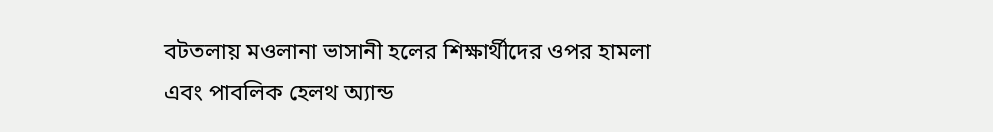বটতলায় মওলানা ভাসানী হলের শিক্ষার্থীদের ওপর হামলা এবং পাবলিক হেলথ অ্যান্ড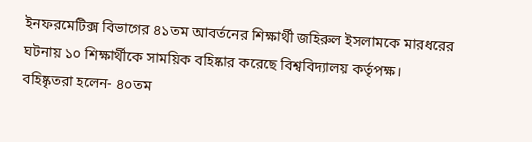ইনফরমেটিক্স বিভাগের ৪১তম আবর্তনের শিক্ষার্থী জহিরুল ইসলামকে মারধরের ঘটনায় ১০ শিক্ষার্থীকে সাময়িক বহিষ্কার করেছে বিশ্ববিদ্যালয় কর্তৃপক্ষ।
বহিষ্কৃতরা হলেন- ৪০তম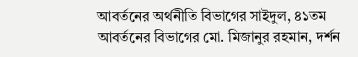আবর্তনের অর্থনীতি বিভাগের সাইদুল, ৪১তম আবর্তনের বিভাগের মো. মিজানুর রহমান, দর্শন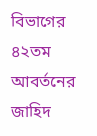বিভাগের ৪২তম আবর্তনের জাহিদ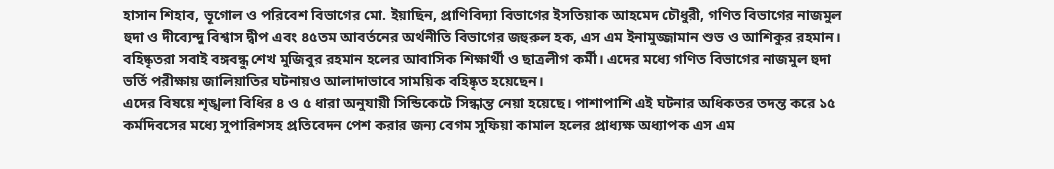হাসান শিহাব, ভূগোল ও পরিবেশ বিভাগের মো. ইয়াছিন, প্রাণিবিদ্যা বিভাগের ইসতিয়াক আহমেদ চৌধুরী, গণিত বিভাগের নাজমুল হুদা ও দীব্যেন্দু বিশ্বাস দ্বীপ এবং ৪৫তম আবর্তনের অর্থনীতি বিভাগের জহুরুল হক, এস এম ইনামুজ্জামান শুভ ও আশিকুর রহমান।
বহিষ্কৃতরা সবাই বঙ্গবন্ধু শেখ মুজিবুর রহমান হলের আবাসিক শিক্ষার্থী ও ছাত্রলীগ কর্মী। এদের মধ্যে গণিত বিভাগের নাজমুল হুদা ভর্তি পরীক্ষায় জালিয়াতির ঘটনায়ও আলাদাভাবে সাময়িক বহিষ্কৃত হয়েছেন।
এদের বিষয়ে শৃঙ্খলা বিধির ৪ ও ৫ ধারা অনুযায়ী সিন্ডিকেটে সিন্ধান্ত নেয়া হয়েছে। পাশাপাশি এই ঘটনার অধিকতর তদন্ত করে ১৫ কর্মদিবসের মধ্যে সুপারিশসহ প্রতিবেদন পেশ করার জন্য বেগম সুফিয়া কামাল হলের প্রাধ্যক্ষ অধ্যাপক এস এম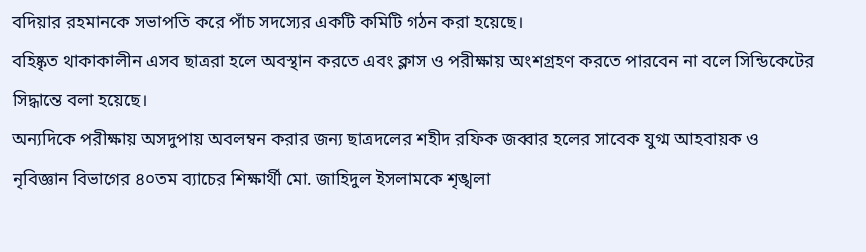বদিয়ার রহমানকে সভাপতি করে পাঁচ সদস্যের একটি কমিটি গঠন করা হয়েছে।
বহিষ্কৃত থাকাকালীন এসব ছাত্ররা হলে অবস্থান করতে এবং ক্লাস ও পরীক্ষায় অংশগ্রহণ করতে পারবেন না বলে সিন্ডিকেটের সিদ্ধান্তে বলা হয়েছে।
অন্যদিকে পরীক্ষায় অসদুপায় অবলম্বন করার জন্য ছাত্রদলের শহীদ রফিক জব্বার হলের সাবেক যুগ্ম আহবায়ক ও নৃবিজ্ঞান বিভাগের ৪০তম ব্যাচের শিক্ষার্থী মো. জাহিদুল ইসলামকে শৃঙ্খলা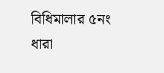বিধিমালার ৫নং ধারা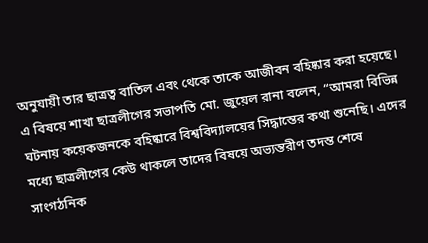অনুযায়ী তার ছাত্রত্ব বাতিল এবং থেকে তাকে আজীবন বহিষ্কার করা হয়েছে।
এ বিষয়ে শাখা ছাত্রলীগের সভাপতি মো. জুয়েল রানা বলেন, “আমরা বিভিন্ন ঘটনায় কয়েকজনকে বহিষ্কারে বিশ্ববিদ্যালয়ের সিদ্ধান্তের কথা শুনেছি। এদের মধ্যে ছাত্রলীগের কেউ থাকলে তাদের বিষয়ে অভ্যন্তরীণ তদন্ত শেষে সাংগঠনিক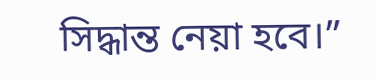সিদ্ধান্ত নেয়া হবে।”